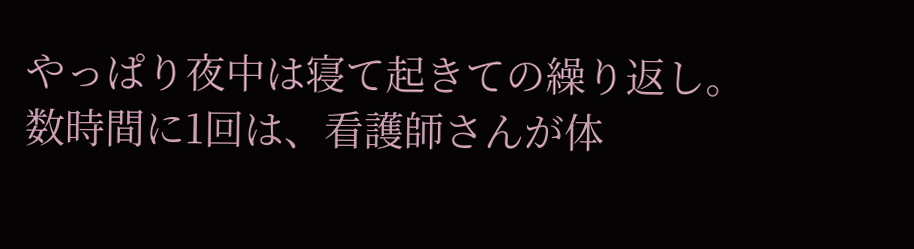やっぱり夜中は寝て起きての繰り返し。
数時間に1回は、看護師さんが体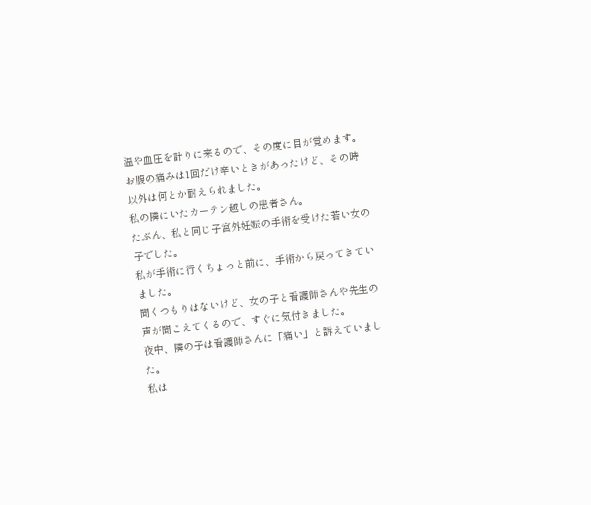温や血圧を計りに来るので、その度に目が覚めます。
お腹の痛みは1回だけ辛いときがあったけど、その時以外は何とか耐えられました。
私の隣にいたカーテン越しの患者さん。
たぶん、私と同じ子宮外妊娠の手術を受けた若い女の子でした。
私が手術に行くちょっと前に、手術から戻ってきていました。
聞くつもりはないけど、女の子と看護師さんや先生の声が聞こえてくるので、すぐに気付きました。
夜中、隣の子は看護師さんに「痛い」と訴えていました。
私は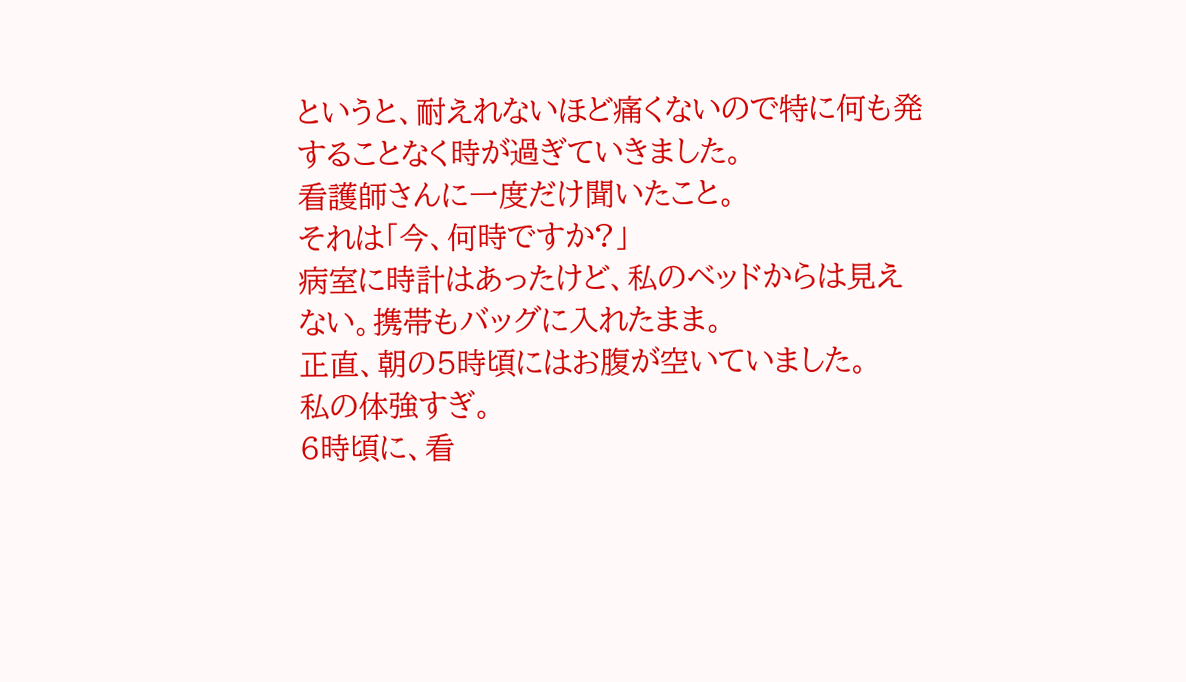というと、耐えれないほど痛くないので特に何も発することなく時が過ぎていきました。
看護師さんに一度だけ聞いたこと。
それは「今、何時ですか?」
病室に時計はあったけど、私のベッドからは見えない。携帯もバッグに入れたまま。
正直、朝の5時頃にはお腹が空いていました。
私の体強すぎ。
6時頃に、看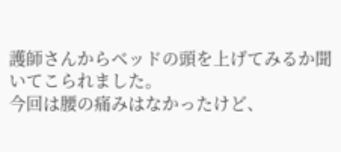護師さんからベッドの頭を上げてみるか聞いてこられました。
今回は腰の痛みはなかったけど、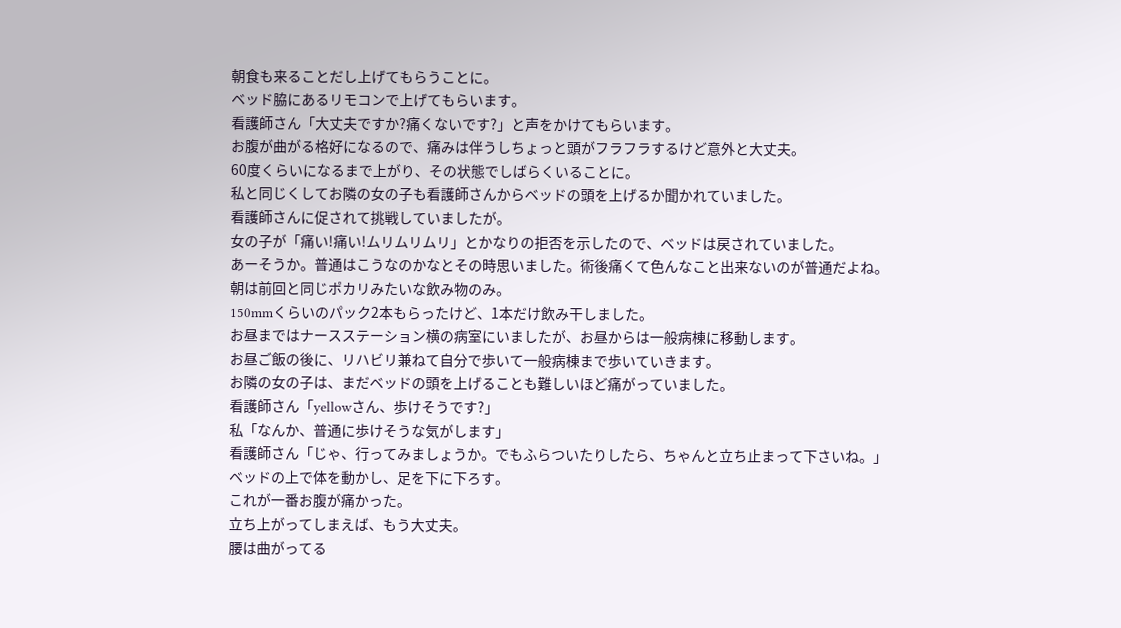朝食も来ることだし上げてもらうことに。
ベッド脇にあるリモコンで上げてもらいます。
看護師さん「大丈夫ですか?痛くないです?」と声をかけてもらいます。
お腹が曲がる格好になるので、痛みは伴うしちょっと頭がフラフラするけど意外と大丈夫。
60度くらいになるまで上がり、その状態でしばらくいることに。
私と同じくしてお隣の女の子も看護師さんからベッドの頭を上げるか聞かれていました。
看護師さんに促されて挑戦していましたが。
女の子が「痛い!痛い!ムリムリムリ」とかなりの拒否を示したので、ベッドは戻されていました。
あーそうか。普通はこうなのかなとその時思いました。術後痛くて色んなこと出来ないのが普通だよね。
朝は前回と同じポカリみたいな飲み物のみ。
150mmくらいのパック2本もらったけど、1本だけ飲み干しました。
お昼まではナースステーション横の病室にいましたが、お昼からは一般病棟に移動します。
お昼ご飯の後に、リハビリ兼ねて自分で歩いて一般病棟まで歩いていきます。
お隣の女の子は、まだベッドの頭を上げることも難しいほど痛がっていました。
看護師さん「yellowさん、歩けそうです?」
私「なんか、普通に歩けそうな気がします」
看護師さん「じゃ、行ってみましょうか。でもふらついたりしたら、ちゃんと立ち止まって下さいね。」
ベッドの上で体を動かし、足を下に下ろす。
これが一番お腹が痛かった。
立ち上がってしまえば、もう大丈夫。
腰は曲がってる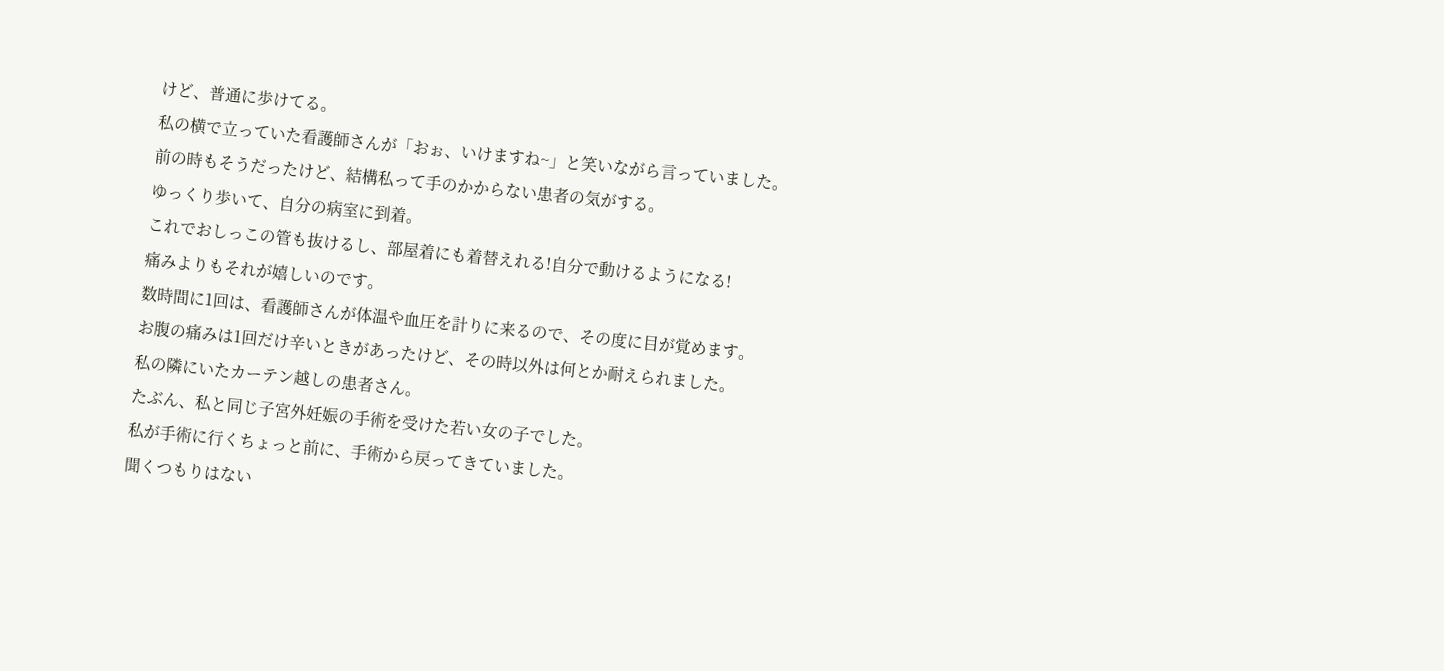けど、普通に歩けてる。
私の横で立っていた看護師さんが「おぉ、いけますね~」と笑いながら言っていました。
前の時もそうだったけど、結構私って手のかからない患者の気がする。
ゆっくり歩いて、自分の病室に到着。
これでおしっこの管も抜けるし、部屋着にも着替えれる!自分で動けるようになる!
痛みよりもそれが嬉しいのです。
数時間に1回は、看護師さんが体温や血圧を計りに来るので、その度に目が覚めます。
お腹の痛みは1回だけ辛いときがあったけど、その時以外は何とか耐えられました。
私の隣にいたカーテン越しの患者さん。
たぶん、私と同じ子宮外妊娠の手術を受けた若い女の子でした。
私が手術に行くちょっと前に、手術から戻ってきていました。
聞くつもりはない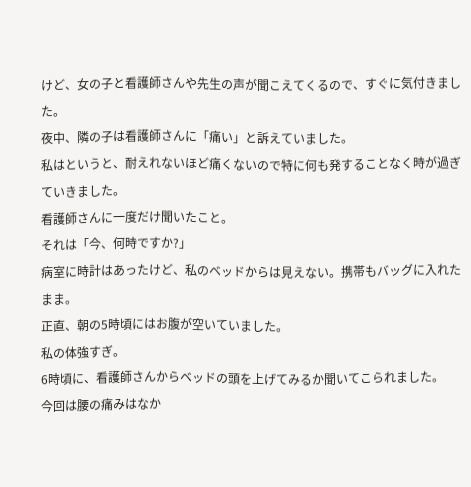けど、女の子と看護師さんや先生の声が聞こえてくるので、すぐに気付きました。
夜中、隣の子は看護師さんに「痛い」と訴えていました。
私はというと、耐えれないほど痛くないので特に何も発することなく時が過ぎていきました。
看護師さんに一度だけ聞いたこと。
それは「今、何時ですか?」
病室に時計はあったけど、私のベッドからは見えない。携帯もバッグに入れたまま。
正直、朝の5時頃にはお腹が空いていました。
私の体強すぎ。
6時頃に、看護師さんからベッドの頭を上げてみるか聞いてこられました。
今回は腰の痛みはなか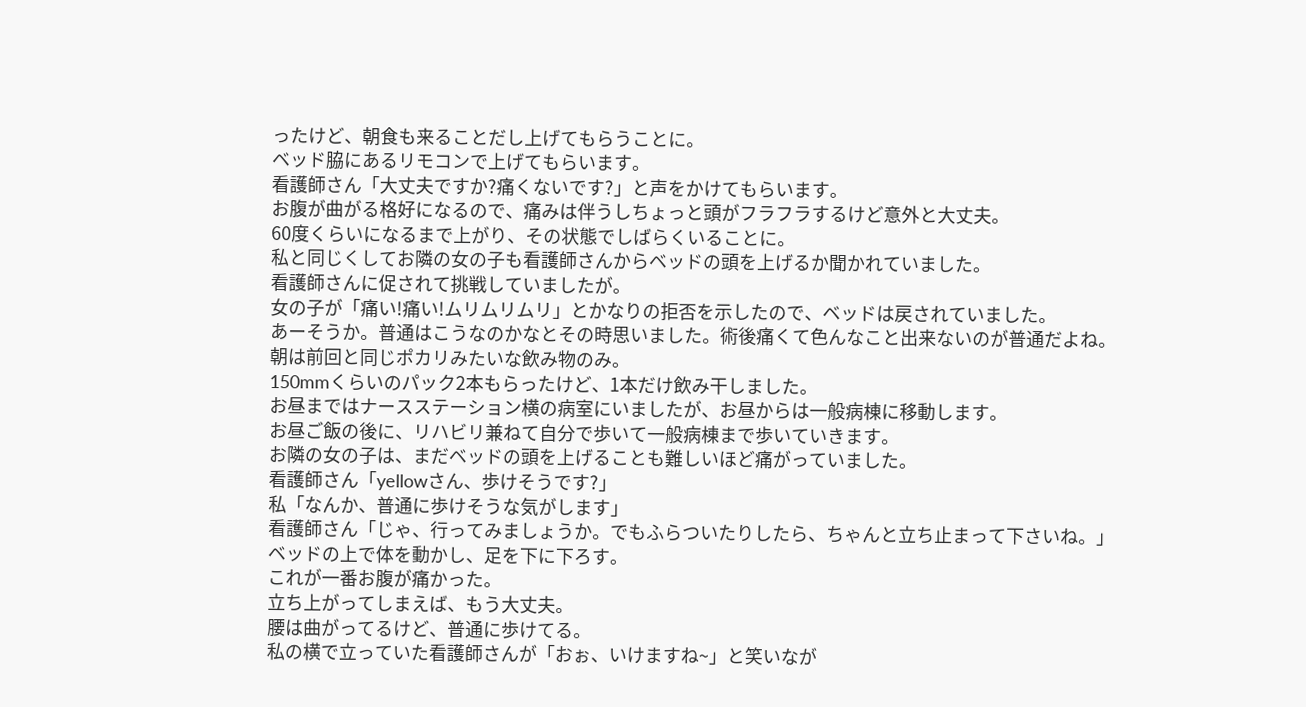ったけど、朝食も来ることだし上げてもらうことに。
ベッド脇にあるリモコンで上げてもらいます。
看護師さん「大丈夫ですか?痛くないです?」と声をかけてもらいます。
お腹が曲がる格好になるので、痛みは伴うしちょっと頭がフラフラするけど意外と大丈夫。
60度くらいになるまで上がり、その状態でしばらくいることに。
私と同じくしてお隣の女の子も看護師さんからベッドの頭を上げるか聞かれていました。
看護師さんに促されて挑戦していましたが。
女の子が「痛い!痛い!ムリムリムリ」とかなりの拒否を示したので、ベッドは戻されていました。
あーそうか。普通はこうなのかなとその時思いました。術後痛くて色んなこと出来ないのが普通だよね。
朝は前回と同じポカリみたいな飲み物のみ。
150mmくらいのパック2本もらったけど、1本だけ飲み干しました。
お昼まではナースステーション横の病室にいましたが、お昼からは一般病棟に移動します。
お昼ご飯の後に、リハビリ兼ねて自分で歩いて一般病棟まで歩いていきます。
お隣の女の子は、まだベッドの頭を上げることも難しいほど痛がっていました。
看護師さん「yellowさん、歩けそうです?」
私「なんか、普通に歩けそうな気がします」
看護師さん「じゃ、行ってみましょうか。でもふらついたりしたら、ちゃんと立ち止まって下さいね。」
ベッドの上で体を動かし、足を下に下ろす。
これが一番お腹が痛かった。
立ち上がってしまえば、もう大丈夫。
腰は曲がってるけど、普通に歩けてる。
私の横で立っていた看護師さんが「おぉ、いけますね~」と笑いなが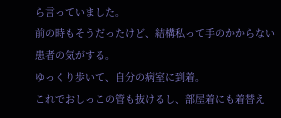ら言っていました。
前の時もそうだったけど、結構私って手のかからない患者の気がする。
ゆっくり歩いて、自分の病室に到着。
これでおしっこの管も抜けるし、部屋着にも着替え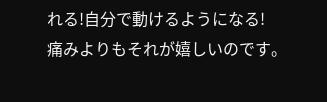れる!自分で動けるようになる!
痛みよりもそれが嬉しいのです。